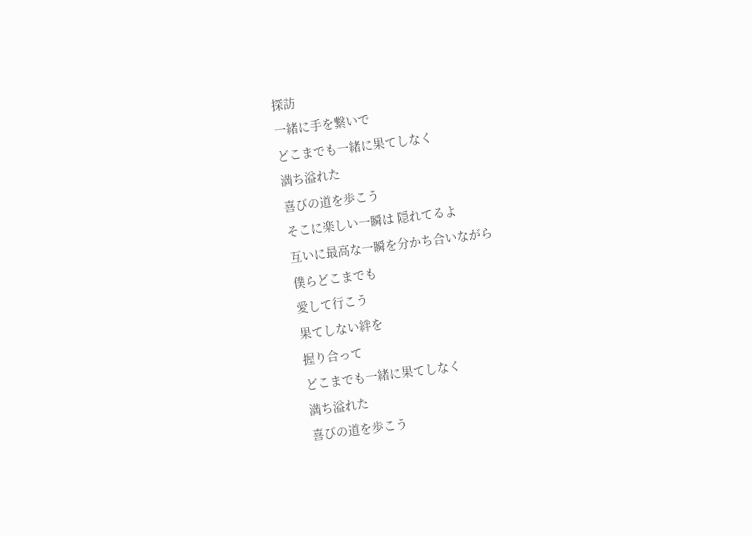探訪
一緒に手を繋いで
どこまでも一緒に果てしなく
満ち溢れた
喜びの道を歩こう
そこに楽しい一瞬は 隠れてるよ
互いに最高な一瞬を分かち合いながら
僕らどこまでも
愛して行こう
果てしない絆を
握り合って
どこまでも一緒に果てしなく
満ち溢れた
喜びの道を歩こう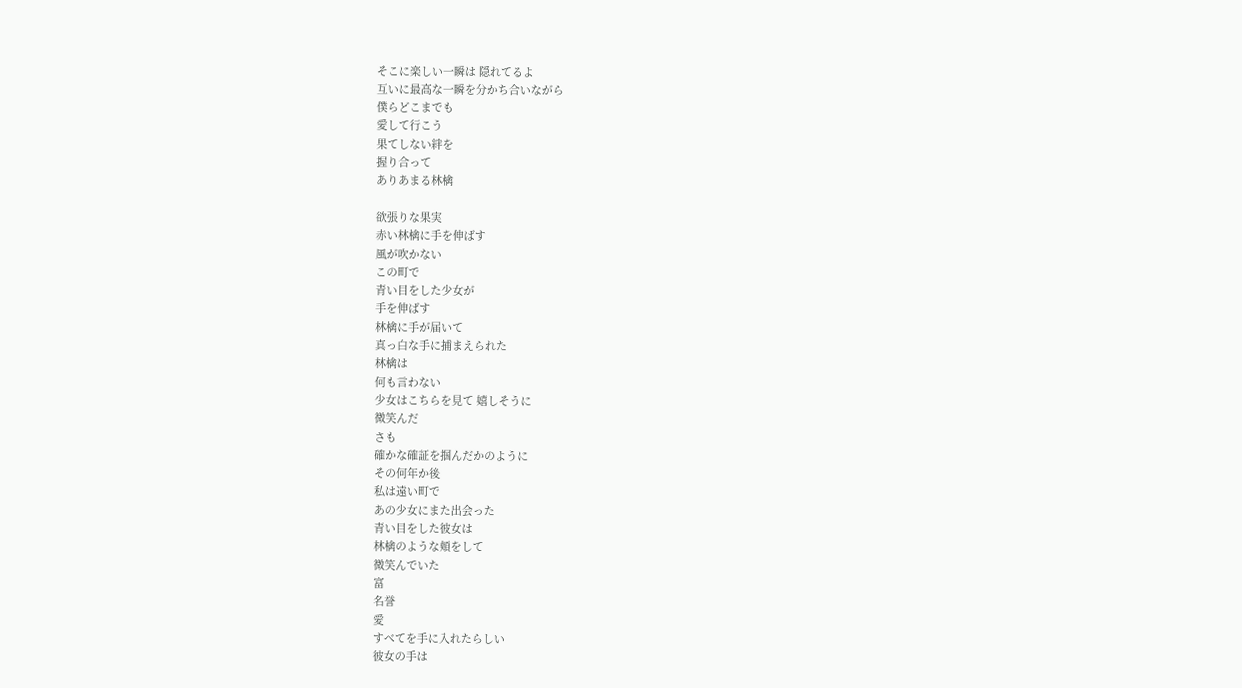そこに楽しい一瞬は 隠れてるよ
互いに最高な一瞬を分かち合いながら
僕らどこまでも
愛して行こう
果てしない絆を
握り合って
ありあまる林檎

欲張りな果実
赤い林檎に手を伸ばす
風が吹かない
この町で
青い目をした少女が
手を伸ばす
林檎に手が届いて
真っ白な手に捕まえられた
林檎は
何も言わない
少女はこちらを見て 嬉しそうに
微笑んだ
さも
確かな確証を掴んだかのように
その何年か後
私は遠い町で
あの少女にまた出会った
青い目をした彼女は
林檎のような頬をして
微笑んでいた
富
名誉
愛
すべてを手に入れたらしい
彼女の手は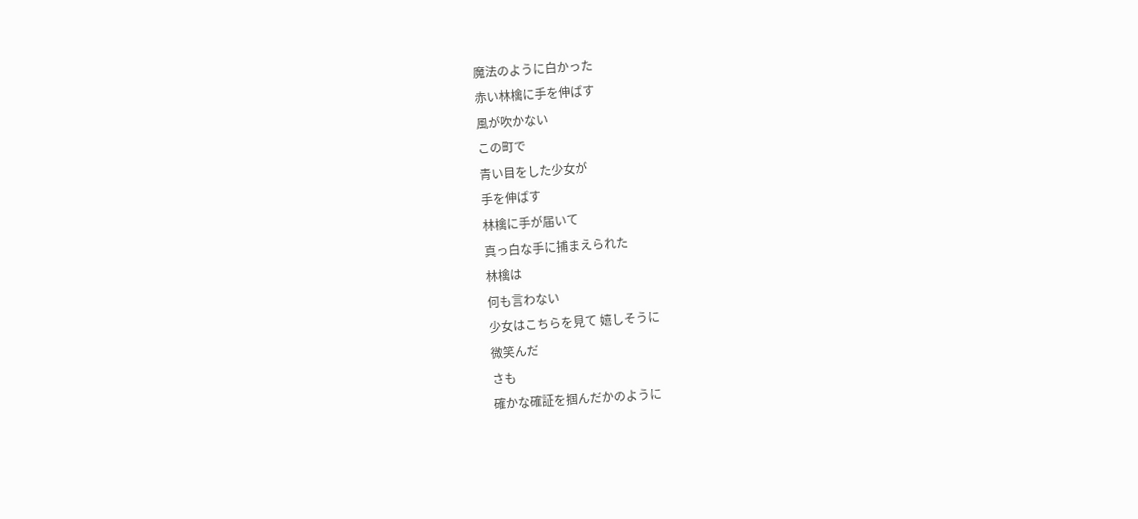魔法のように白かった
赤い林檎に手を伸ばす
風が吹かない
この町で
青い目をした少女が
手を伸ばす
林檎に手が届いて
真っ白な手に捕まえられた
林檎は
何も言わない
少女はこちらを見て 嬉しそうに
微笑んだ
さも
確かな確証を掴んだかのように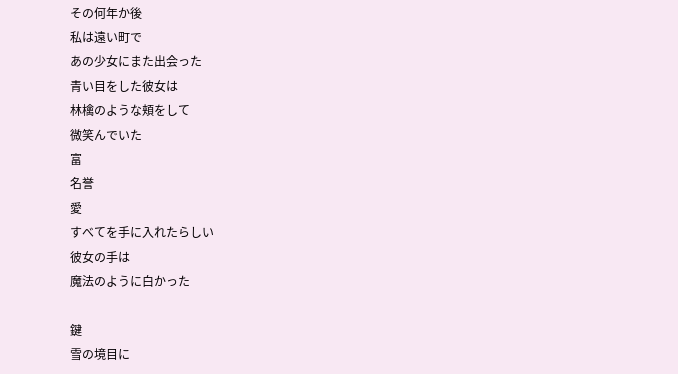その何年か後
私は遠い町で
あの少女にまた出会った
青い目をした彼女は
林檎のような頬をして
微笑んでいた
富
名誉
愛
すべてを手に入れたらしい
彼女の手は
魔法のように白かった

鍵
雪の境目に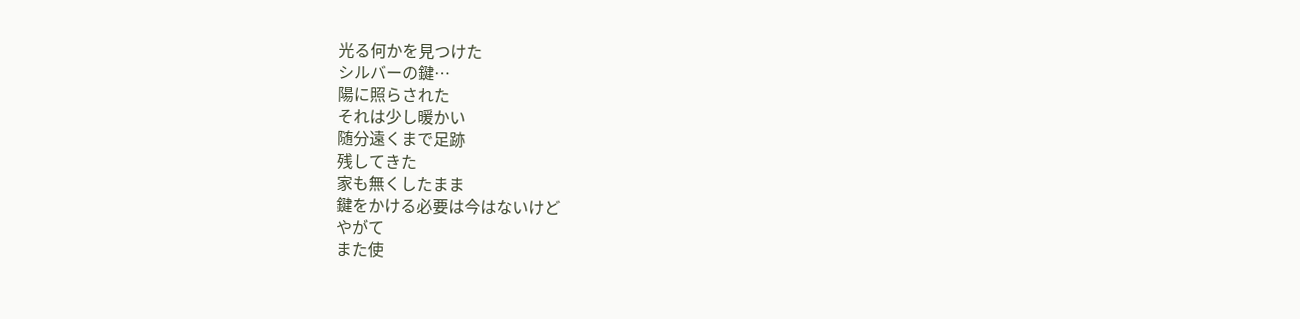光る何かを見つけた
シルバーの鍵…
陽に照らされた
それは少し暖かい
随分遠くまで足跡
残してきた
家も無くしたまま
鍵をかける必要は今はないけど
やがて
また使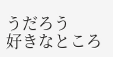うだろう
好きなところ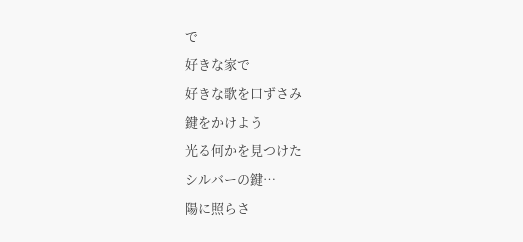で
好きな家で
好きな歌を口ずさみ
鍵をかけよう
光る何かを見つけた
シルバーの鍵…
陽に照らさ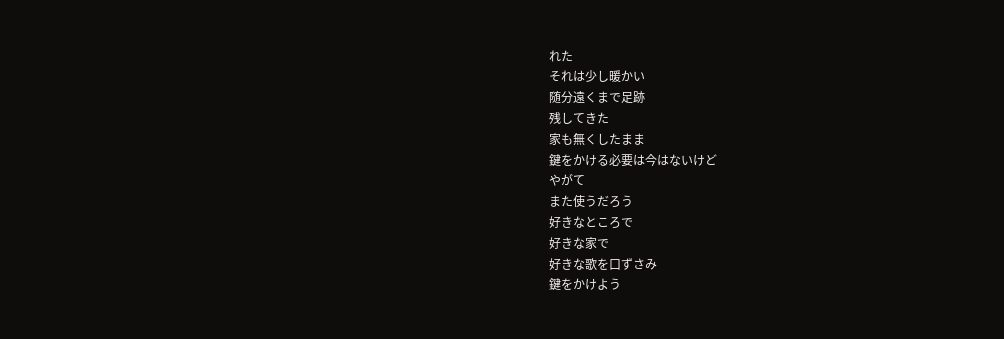れた
それは少し暖かい
随分遠くまで足跡
残してきた
家も無くしたまま
鍵をかける必要は今はないけど
やがて
また使うだろう
好きなところで
好きな家で
好きな歌を口ずさみ
鍵をかけよう